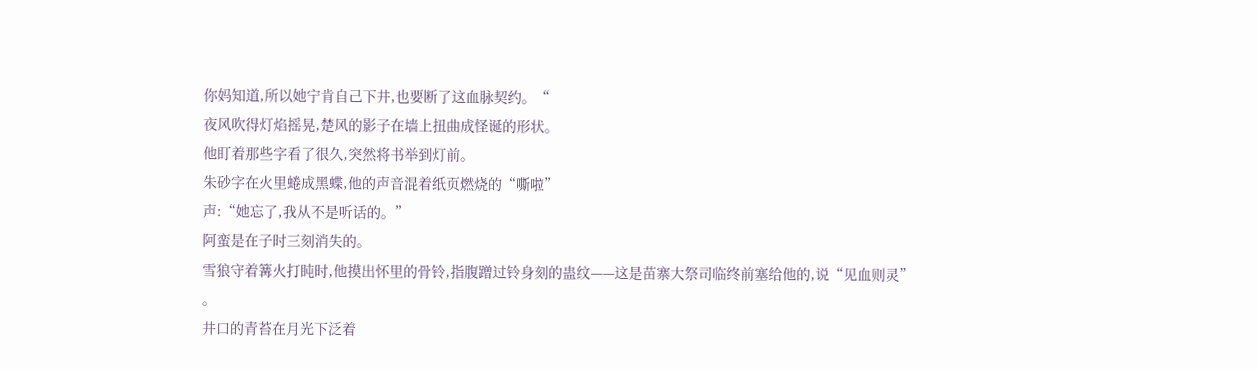你妈知道,所以她宁肯自己下井,也要断了这血脉契约。“
夜风吹得灯焰摇晃,楚风的影子在墙上扭曲成怪诞的形状。
他盯着那些字看了很久,突然将书举到灯前。
朱砂字在火里蜷成黑蝶,他的声音混着纸页燃烧的“嘶啦”
声:“她忘了,我从不是听话的。”
阿蛮是在子时三刻消失的。
雪狼守着篝火打盹时,他摸出怀里的骨铃,指腹蹭过铃身刻的蛊纹——这是苗寨大祭司临终前塞给他的,说“见血则灵”
。
井口的青苔在月光下泛着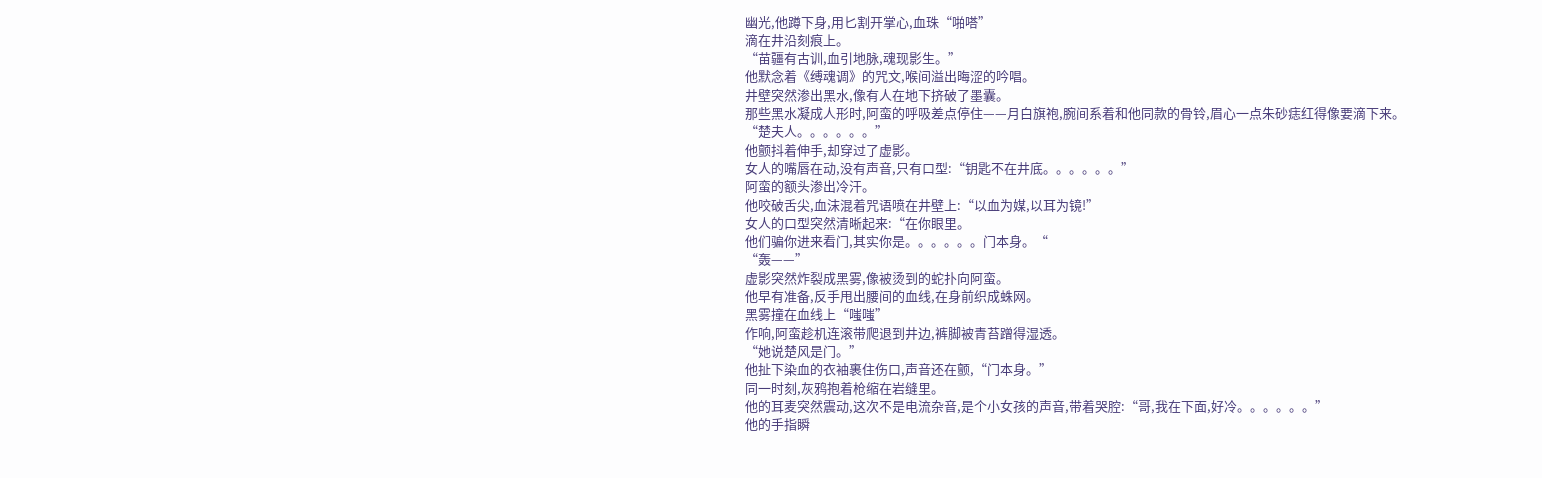幽光,他蹲下身,用匕割开掌心,血珠“啪嗒”
滴在井沿刻痕上。
“苗疆有古训,血引地脉,魂现影生。”
他默念着《缚魂调》的咒文,喉间溢出晦涩的吟唱。
井壁突然渗出黑水,像有人在地下挤破了墨囊。
那些黑水凝成人形时,阿蛮的呼吸差点停住——月白旗袍,腕间系着和他同款的骨铃,眉心一点朱砂痣红得像要滴下来。
“楚夫人。。。。。。”
他颤抖着伸手,却穿过了虚影。
女人的嘴唇在动,没有声音,只有口型:“钥匙不在井底。。。。。。”
阿蛮的额头渗出冷汗。
他咬破舌尖,血沫混着咒语喷在井壁上:“以血为媒,以耳为镜!”
女人的口型突然清晰起来:“在你眼里。
他们骗你进来看门,其实你是。。。。。。门本身。“
“轰——”
虚影突然炸裂成黑雾,像被烫到的蛇扑向阿蛮。
他早有准备,反手甩出腰间的血线,在身前织成蛛网。
黑雾撞在血线上“嗤嗤”
作响,阿蛮趁机连滚带爬退到井边,裤脚被青苔蹭得湿透。
“她说楚风是门。”
他扯下染血的衣袖裹住伤口,声音还在颤,“门本身。”
同一时刻,灰鸦抱着枪缩在岩缝里。
他的耳麦突然震动,这次不是电流杂音,是个小女孩的声音,带着哭腔:“哥,我在下面,好冷。。。。。。”
他的手指瞬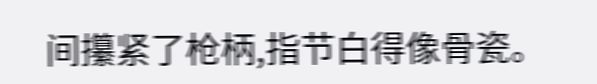间攥紧了枪柄,指节白得像骨瓷。